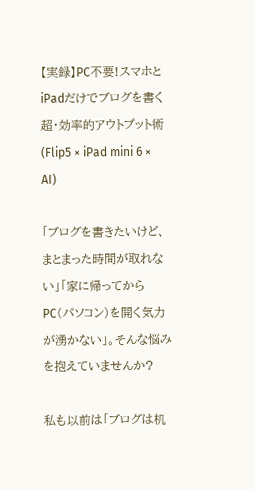【実録】PC不要!スマホとiPadだけでブログを書く超・効率的アウトプット術(Flip5 × iPad mini 6 × AI)

「ブログを書きたいけど、まとまった時間が取れない」「家に帰ってからPC(パソコン)を開く気力が湧かない」。そんな悩みを抱えていませんか?

私も以前は「ブログは机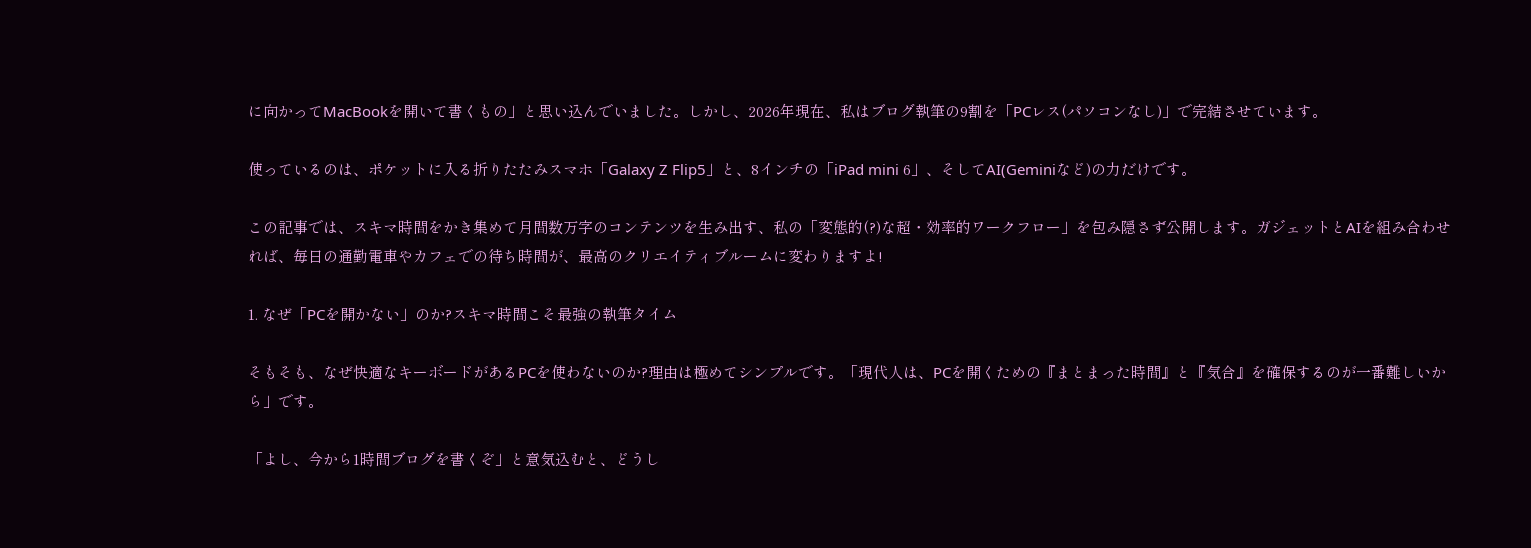に向かってMacBookを開いて書くもの」と思い込んでいました。しかし、2026年現在、私はブログ執筆の9割を「PCレス(パソコンなし)」で完結させています。

使っているのは、ポケットに入る折りたたみスマホ「Galaxy Z Flip5」と、8インチの「iPad mini 6」、そしてAI(Geminiなど)の力だけです。

この記事では、スキマ時間をかき集めて月間数万字のコンテンツを生み出す、私の「変態的(?)な超・効率的ワークフロー」を包み隠さず公開します。ガジェットとAIを組み合わせれば、毎日の通勤電車やカフェでの待ち時間が、最高のクリエイティブルームに変わりますよ!

1. なぜ「PCを開かない」のか?スキマ時間こそ最強の執筆タイム

そもそも、なぜ快適なキーボードがあるPCを使わないのか?理由は極めてシンプルです。「現代人は、PCを開くための『まとまった時間』と『気合』を確保するのが一番難しいから」です。

「よし、今から1時間ブログを書くぞ」と意気込むと、どうし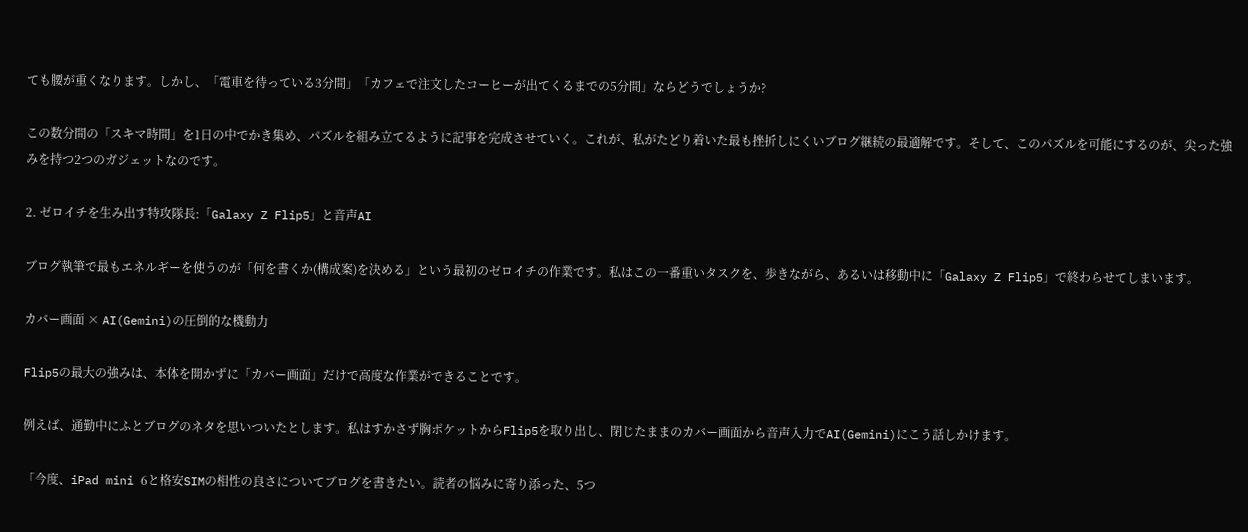ても腰が重くなります。しかし、「電車を待っている3分間」「カフェで注文したコーヒーが出てくるまでの5分間」ならどうでしょうか?

この数分間の「スキマ時間」を1日の中でかき集め、パズルを組み立てるように記事を完成させていく。これが、私がたどり着いた最も挫折しにくいブログ継続の最適解です。そして、このパズルを可能にするのが、尖った強みを持つ2つのガジェットなのです。

2. ゼロイチを生み出す特攻隊長:「Galaxy Z Flip5」と音声AI

ブログ執筆で最もエネルギーを使うのが「何を書くか(構成案)を決める」という最初のゼロイチの作業です。私はこの一番重いタスクを、歩きながら、あるいは移動中に「Galaxy Z Flip5」で終わらせてしまいます。

カバー画面 × AI(Gemini)の圧倒的な機動力

Flip5の最大の強みは、本体を開かずに「カバー画面」だけで高度な作業ができることです。

例えば、通勤中にふとブログのネタを思いついたとします。私はすかさず胸ポケットからFlip5を取り出し、閉じたままのカバー画面から音声入力でAI(Gemini)にこう話しかけます。

「今度、iPad mini 6と格安SIMの相性の良さについてブログを書きたい。読者の悩みに寄り添った、5つ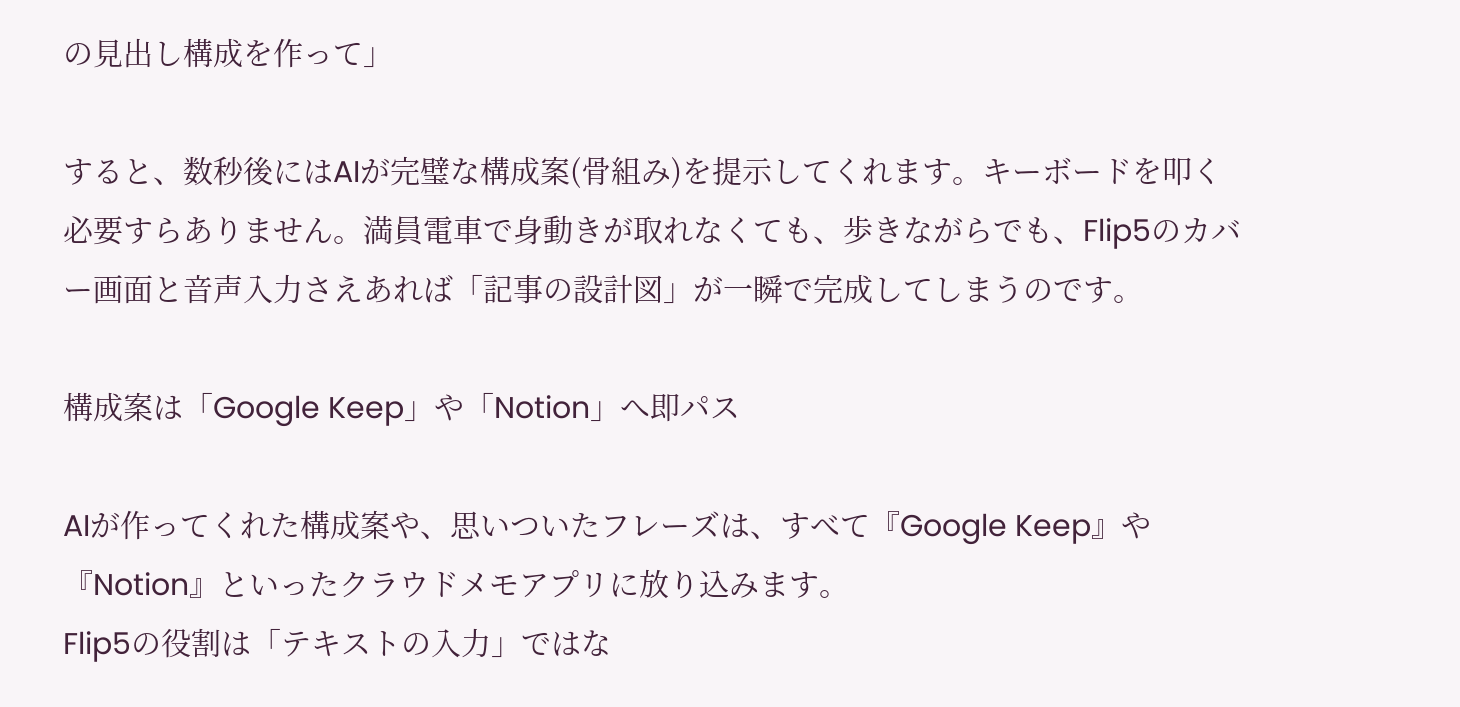の見出し構成を作って」

すると、数秒後にはAIが完璧な構成案(骨組み)を提示してくれます。キーボードを叩く必要すらありません。満員電車で身動きが取れなくても、歩きながらでも、Flip5のカバー画面と音声入力さえあれば「記事の設計図」が一瞬で完成してしまうのです。

構成案は「Google Keep」や「Notion」へ即パス

AIが作ってくれた構成案や、思いついたフレーズは、すべて『Google Keep』や『Notion』といったクラウドメモアプリに放り込みます。
Flip5の役割は「テキストの入力」ではな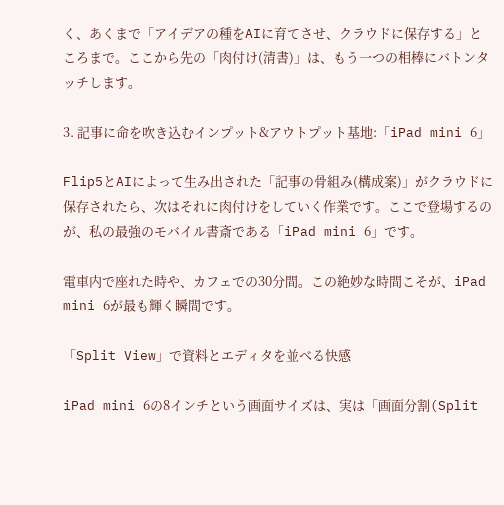く、あくまで「アイデアの種をAIに育てさせ、クラウドに保存する」ところまで。ここから先の「肉付け(清書)」は、もう一つの相棒にバトンタッチします。

3. 記事に命を吹き込むインプット&アウトプット基地:「iPad mini 6」

Flip5とAIによって生み出された「記事の骨組み(構成案)」がクラウドに保存されたら、次はそれに肉付けをしていく作業です。ここで登場するのが、私の最強のモバイル書斎である「iPad mini 6」です。

電車内で座れた時や、カフェでの30分間。この絶妙な時間こそが、iPad mini 6が最も輝く瞬間です。

「Split View」で資料とエディタを並べる快感

iPad mini 6の8インチという画面サイズは、実は「画面分割(Split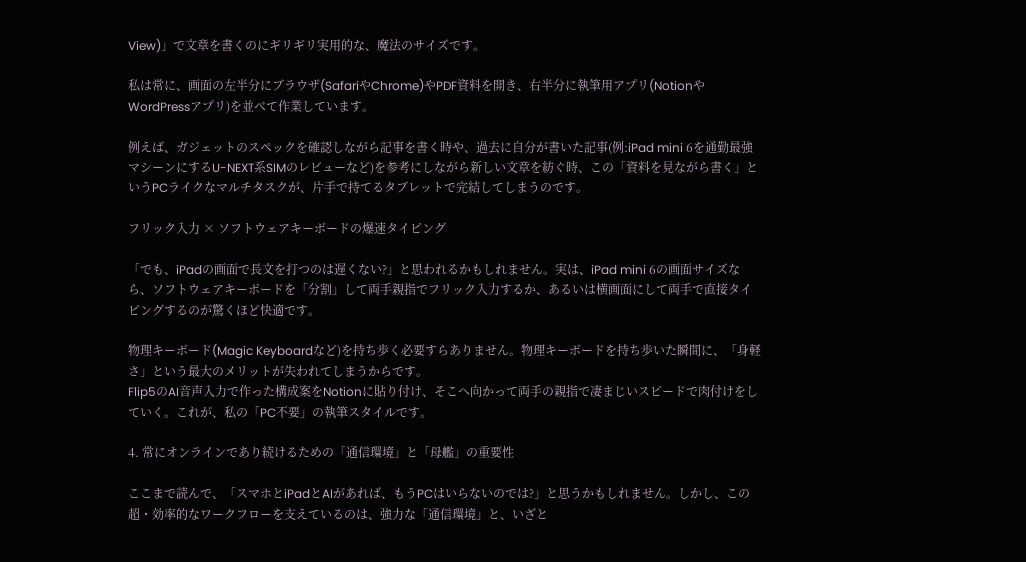View)」で文章を書くのにギリギリ実用的な、魔法のサイズです。

私は常に、画面の左半分にブラウザ(SafariやChrome)やPDF資料を開き、右半分に執筆用アプリ(NotionやWordPressアプリ)を並べて作業しています。

例えば、ガジェットのスペックを確認しながら記事を書く時や、過去に自分が書いた記事(例:iPad mini 6を通勤最強マシーンにするU-NEXT系SIMのレビューなど)を参考にしながら新しい文章を紡ぐ時、この「資料を見ながら書く」というPCライクなマルチタスクが、片手で持てるタブレットで完結してしまうのです。

フリック入力 × ソフトウェアキーボードの爆速タイピング

「でも、iPadの画面で長文を打つのは遅くない?」と思われるかもしれません。実は、iPad mini 6の画面サイズなら、ソフトウェアキーボードを「分割」して両手親指でフリック入力するか、あるいは横画面にして両手で直接タイピングするのが驚くほど快適です。

物理キーボード(Magic Keyboardなど)を持ち歩く必要すらありません。物理キーボードを持ち歩いた瞬間に、「身軽さ」という最大のメリットが失われてしまうからです。
Flip5のAI音声入力で作った構成案をNotionに貼り付け、そこへ向かって両手の親指で凄まじいスピードで肉付けをしていく。これが、私の「PC不要」の執筆スタイルです。

4. 常にオンラインであり続けるための「通信環境」と「母艦」の重要性

ここまで読んで、「スマホとiPadとAIがあれば、もうPCはいらないのでは?」と思うかもしれません。しかし、この超・効率的なワークフローを支えているのは、強力な「通信環境」と、いざと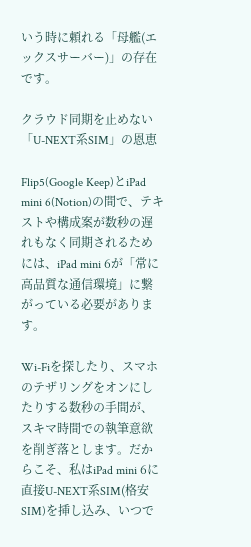いう時に頼れる「母艦(エックスサーバー)」の存在です。

クラウド同期を止めない「U-NEXT系SIM」の恩恵

Flip5(Google Keep)とiPad mini 6(Notion)の間で、テキストや構成案が数秒の遅れもなく同期されるためには、iPad mini 6が「常に高品質な通信環境」に繋がっている必要があります。

Wi-Fiを探したり、スマホのテザリングをオンにしたりする数秒の手間が、スキマ時間での執筆意欲を削ぎ落とします。だからこそ、私はiPad mini 6に直接U-NEXT系SIM(格安SIM)を挿し込み、いつで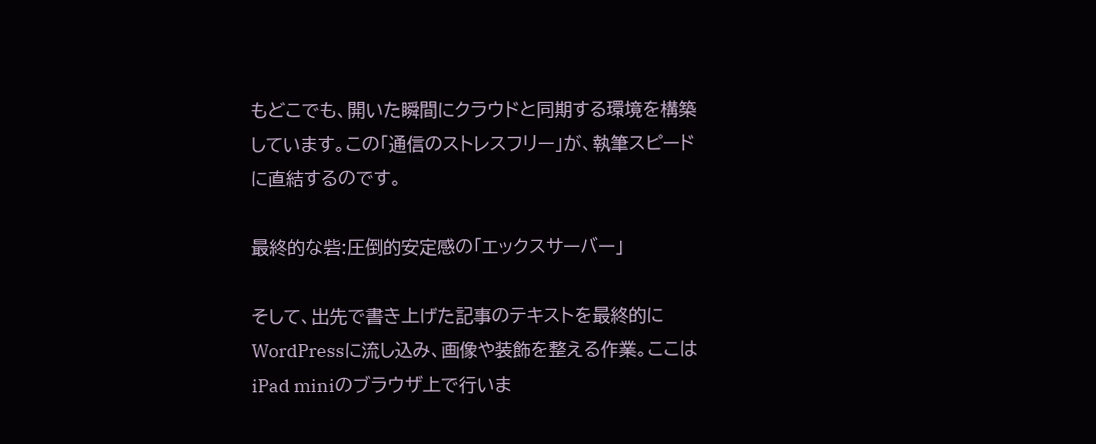もどこでも、開いた瞬間にクラウドと同期する環境を構築しています。この「通信のストレスフリー」が、執筆スピードに直結するのです。

最終的な砦:圧倒的安定感の「エックスサーバー」

そして、出先で書き上げた記事のテキストを最終的にWordPressに流し込み、画像や装飾を整える作業。ここはiPad miniのブラウザ上で行いま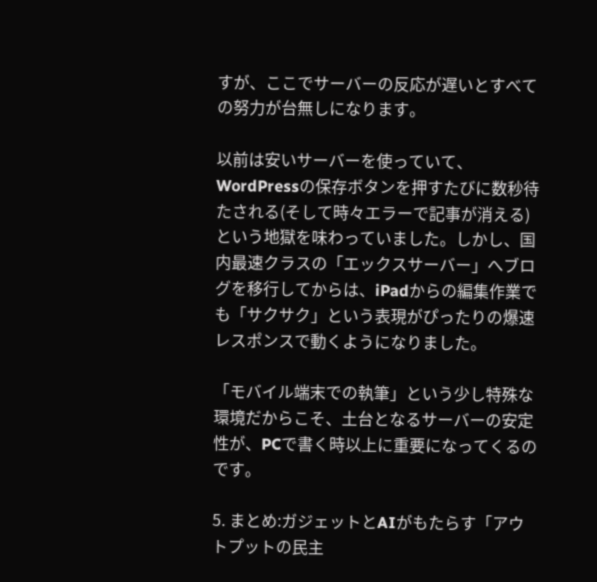すが、ここでサーバーの反応が遅いとすべての努力が台無しになります。

以前は安いサーバーを使っていて、WordPressの保存ボタンを押すたびに数秒待たされる(そして時々エラーで記事が消える)という地獄を味わっていました。しかし、国内最速クラスの「エックスサーバー」へブログを移行してからは、iPadからの編集作業でも「サクサク」という表現がぴったりの爆速レスポンスで動くようになりました。

「モバイル端末での執筆」という少し特殊な環境だからこそ、土台となるサーバーの安定性が、PCで書く時以上に重要になってくるのです。

5. まとめ:ガジェットとAIがもたらす「アウトプットの民主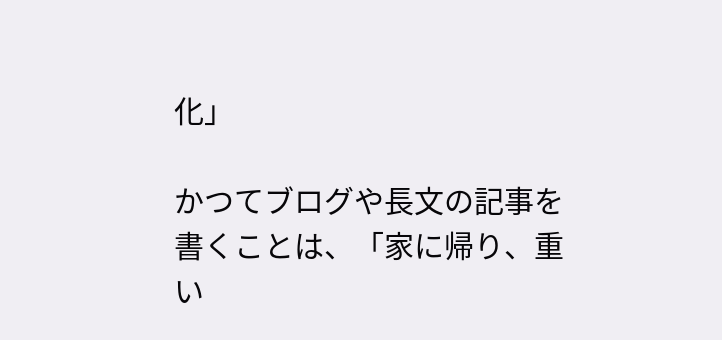化」

かつてブログや長文の記事を書くことは、「家に帰り、重い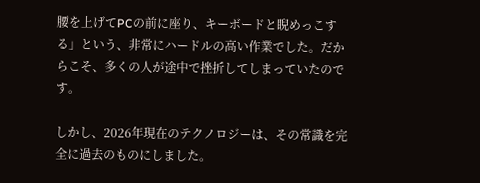腰を上げてPCの前に座り、キーボードと睨めっこする」という、非常にハードルの高い作業でした。だからこそ、多くの人が途中で挫折してしまっていたのです。

しかし、2026年現在のテクノロジーは、その常識を完全に過去のものにしました。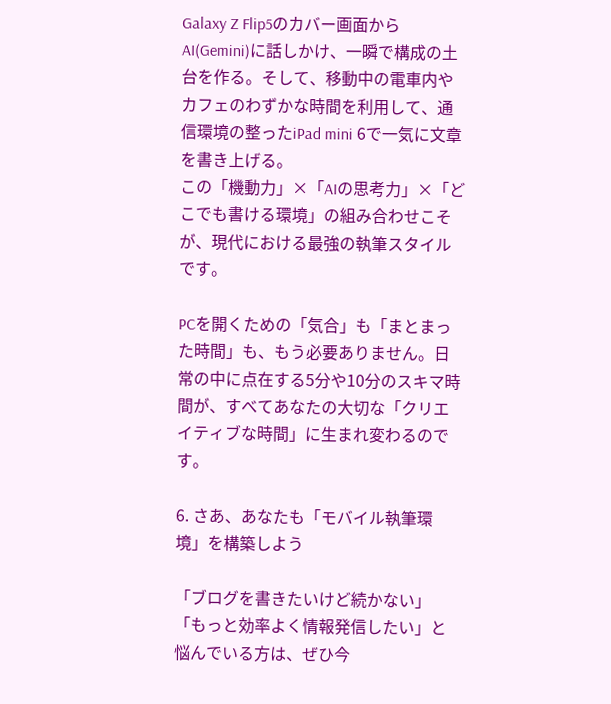Galaxy Z Flip5のカバー画面からAI(Gemini)に話しかけ、一瞬で構成の土台を作る。そして、移動中の電車内やカフェのわずかな時間を利用して、通信環境の整ったiPad mini 6で一気に文章を書き上げる。
この「機動力」×「AIの思考力」×「どこでも書ける環境」の組み合わせこそが、現代における最強の執筆スタイルです。

PCを開くための「気合」も「まとまった時間」も、もう必要ありません。日常の中に点在する5分や10分のスキマ時間が、すべてあなたの大切な「クリエイティブな時間」に生まれ変わるのです。

6. さあ、あなたも「モバイル執筆環境」を構築しよう

「ブログを書きたいけど続かない」「もっと効率よく情報発信したい」と悩んでいる方は、ぜひ今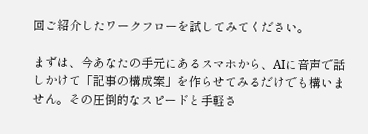回ご紹介したワークフローを試してみてください。

まずは、今あなたの手元にあるスマホから、AIに音声で話しかけて「記事の構成案」を作らせてみるだけでも構いません。その圧倒的なスピードと手軽さ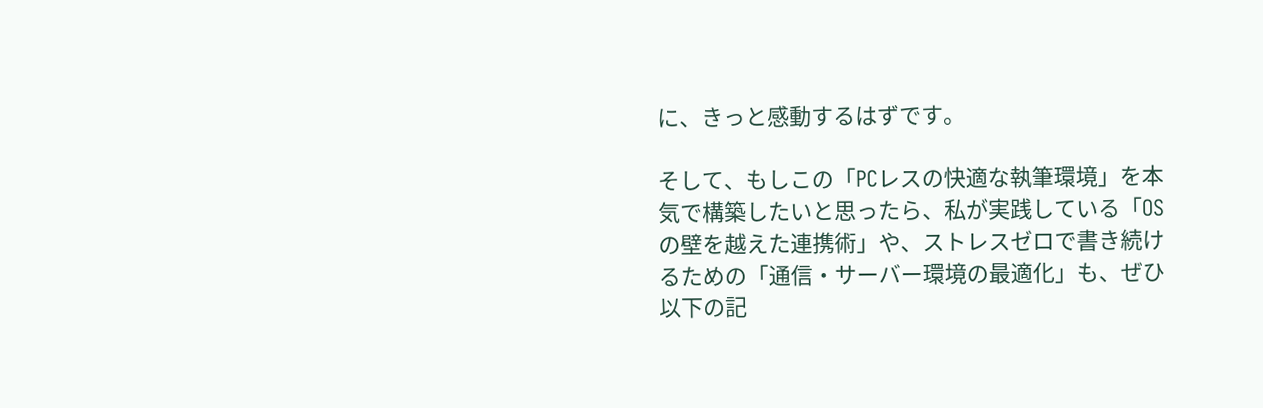に、きっと感動するはずです。

そして、もしこの「PCレスの快適な執筆環境」を本気で構築したいと思ったら、私が実践している「OSの壁を越えた連携術」や、ストレスゼロで書き続けるための「通信・サーバー環境の最適化」も、ぜひ以下の記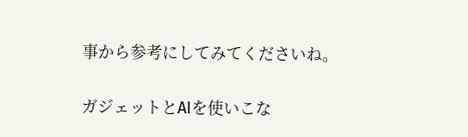事から参考にしてみてくださいね。

ガジェットとAIを使いこな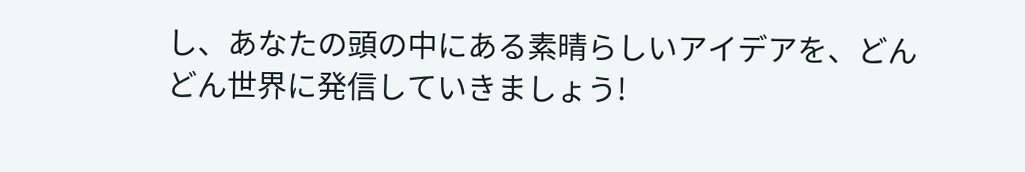し、あなたの頭の中にある素晴らしいアイデアを、どんどん世界に発信していきましょう!